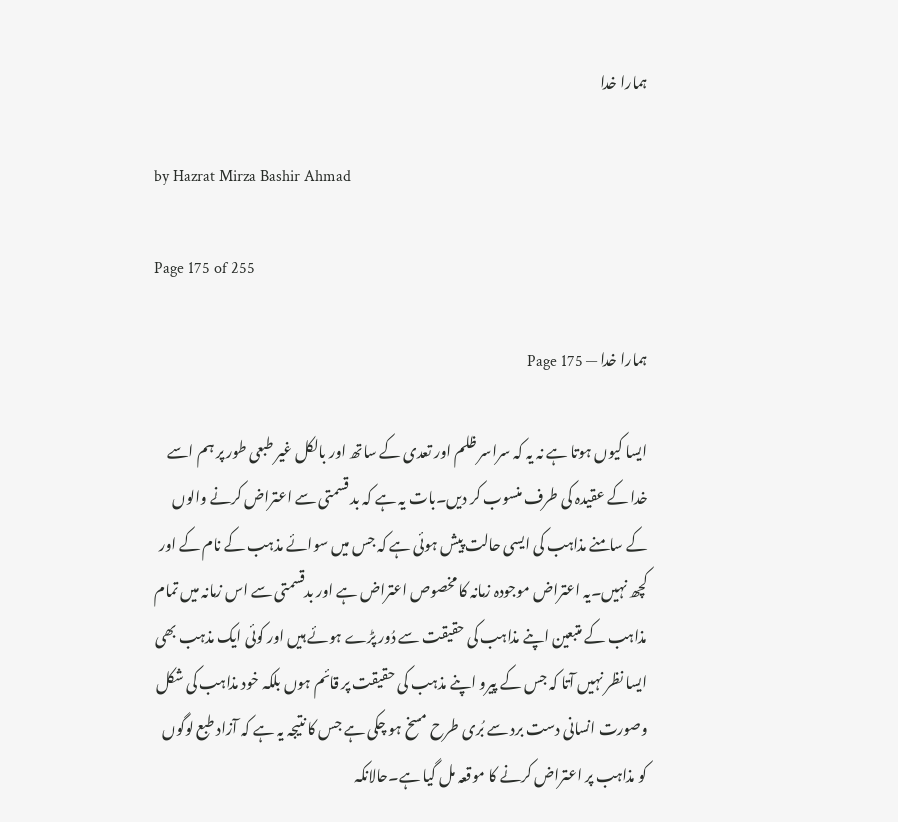ہمارا خدا

by Hazrat Mirza Bashir Ahmad

Page 175 of 255

ہمارا خدا — Page 175

ایسا کیوں ہوتا ہے نہ یہ کہ سراسر ظلم اور تعدی کے ساتھ اور بالکل غیر طبعی طور پر ہم اسے خدا کے عقیدہ کی طرف منسوب کر دیں۔بات یہ ہے کہ بد قسمتی سے اعتراض کرنے والوں کے سامنے مذاہب کی ایسی حالت پیش ہوئی ہے کہ جس میں سوائے مذہب کے نام کے اور کچھ نہیں۔یہ اعتراض موجودہ زمانہ کا مخصوص اعتراض ہے اور بدقسمتی سے اس زمانہ میں تمام مذاہب کے متبعین اپنے مذاہب کی حقیقت سے دُور پڑے ہوئے ہیں اور کوئی ایک مذہب بھی ایسا نظر نہیں آتا کہ جس کے پیرو اپنے مذہب کی حقیقت پر قائم ہوں بلکہ خود مذاہب کی شکل وصورت انسانی دست برد سے بُری طرح مسخ ہو چکی ہے جس کا نتیجہ یہ ہے کہ آزاد طبع لوگوں کو مذاہب پر اعتراض کرنے کا موقعہ مل گیا ہے۔حالانکہ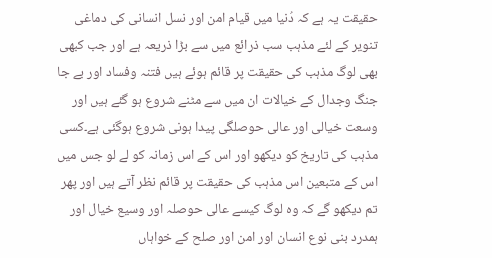حقیقت یہ ہے کہ دُنیا میں قیام امن اور نسل انسانی کی دماغی تنویر کے لئے مذہب سب ذرائع میں سے بڑا ذریعہ ہے اور جب کبھی بھی لوگ مذہب کی حقیقت پر قائم ہوئے ہیں فتنہ وفساد اور بے جا جنگ وجدال کے خیالات ان میں سے مٹنے شروع ہو گئے ہیں اور وسعت خیالی اور عالی حوصلگی پیدا ہونی شروع ہوگئی ہے۔کسی مذہب کی تاریخ کو دیکھو اور اس کے اس زمانہ کو لے لو جس میں اس کے متبعین اس مذہب کی حقیقت پر قائم نظر آتے ہیں اور پھر تم دیکھو گے کہ وہ لوگ کیسے عالی حوصلہ اور وسیع خیال اور ہمدرد بنی نوع انسان اور امن اور صلح کے خواہاں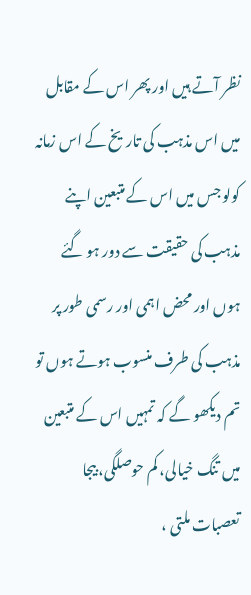نظر آتے ہیں اور پھر اس کے مقابل میں اس مذہب کی تاریخ کے اس زمانہ کولو جس میں اس کے متبعین اپنے مذہب کی حقیقت سے دور ہو گئے ہوں اور محض اہمی اور رسمی طور پر مذہب کی طرف منسوب ہوتے ہوں تو تم دیکھو گے کہ تمہیں اس کے متبعین میں تنگ خیالی، کم حوصلگی، بیجا تعصبات ملتی ،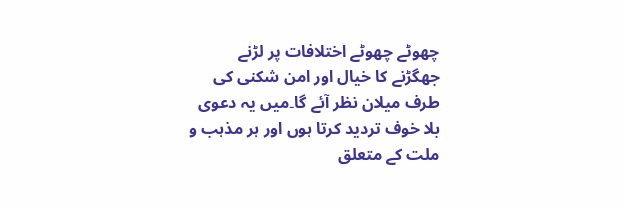چھوٹے چھوٹے اختلافات پر لڑنے جھگڑنے کا خیال اور امن شکنی کی طرف میلان نظر آئے گا۔میں یہ دعوی بلا خوف تردید کرتا ہوں اور ہر مذہب و ملت کے متعلق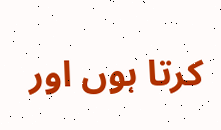کرتا ہوں اور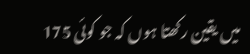میں یقین رکھتا ہوں کہ جو کوئی 175